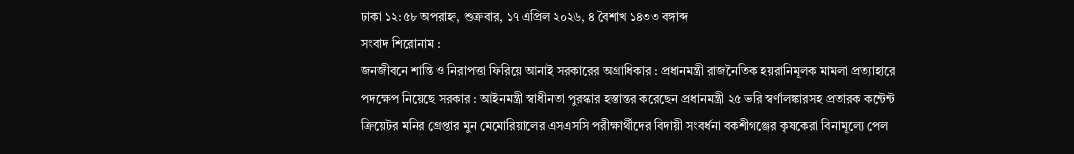ঢাকা ১২:৫৮ অপরাহ্ন, শুক্রবার, ১৭ এপ্রিল ২০২৬, ৪ বৈশাখ ১৪৩৩ বঙ্গাব্দ
সংবাদ শিরোনাম :
জনজীবনে শান্তি ও নিরাপত্তা ফিরিয়ে আনাই সরকারের অগ্রাধিকার : প্রধানমন্ত্রী রাজনৈতিক হয়রানিমূলক মামলা প্রত্যাহারে পদক্ষেপ নিয়েছে সরকার : আইনমন্ত্রী স্বাধীনতা পুরস্কার হস্তান্তর করেছেন প্রধানমন্ত্রী ২৫ ভরি স্বর্ণালঙ্কারসহ প্রতারক কন্টেন্ট ক্রিয়েটর মনির গ্রেপ্তার মুন মেমোরিয়ালের এসএসসি পরীক্ষার্থীদের বিদায়ী সংবর্ধনা বকশীগঞ্জের কৃষকেরা বিনামূল্যে পেল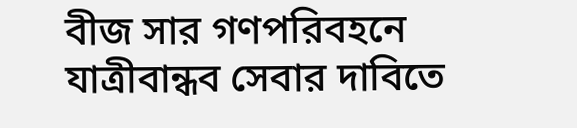বীজ সার গণপরিবহনে যাত্রীবান্ধব সেবার দাবিতে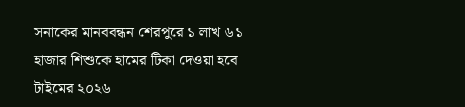সনাকের মানববন্ধন শেরপুরে ১ লাখ ৬১ হাজার শিশুকে হামের টিকা দেওয়া হবে টাইমের ২০২৬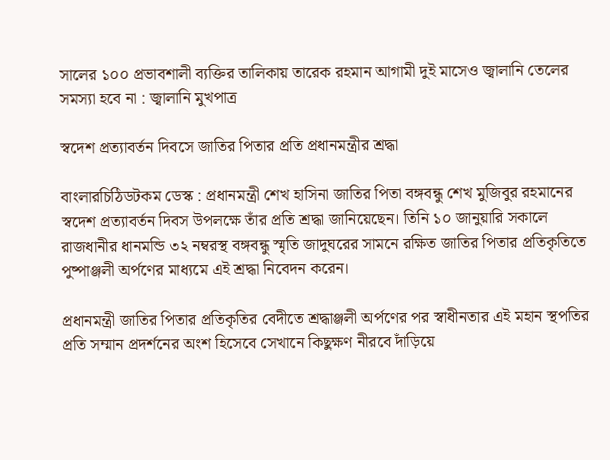সালের ১০০ প্রভাবশালী ব্যক্তির তালিকায় তারেক রহমান আগামী দুই মাসেও জ্বালানি তেলের সমস্যা হবে না : জ্বালানি মুখপাত্র

স্বদেশ প্রত্যাবর্তন দিবসে জাতির পিতার প্রতি প্রধানমন্ত্রীর শ্রদ্ধা

বাংলারচিঠিডটকম ডেস্ক : প্রধানমন্ত্রী শেখ হাসিনা জাতির পিতা বঙ্গবন্ধু শেখ মুজিবুর রহমানের স্বদেশ প্রত্যাবর্তন দিবস উপলক্ষে তাঁর প্রতি শ্রদ্ধা জানিয়েছেন। তিনি ১০ জানুয়ারি সকালে রাজধানীর ধানমন্ডি ৩২ নম্বরস্থ বঙ্গবন্ধু স্মৃতি জাদুঘরের সামনে রক্ষিত জাতির পিতার প্রতিকৃতিতে পুষ্পাঞ্জলী অর্পণের মাধ্যমে এই শ্রদ্ধা নিবেদন করেন।

প্রধানমন্ত্রী জাতির পিতার প্রতিকৃতির বেদীতে শ্রদ্ধাঞ্জলী অর্পণের পর স্বাধীনতার এই মহান স্থপতির প্রতি সম্মান প্রদর্শনের অংশ হিসেবে সেখানে কিছুক্ষণ নীরবে দাঁড়িয়ে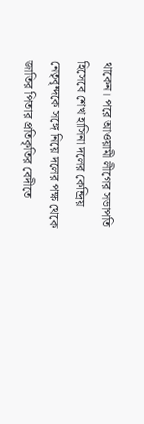থাকেন। পরে আওয়ামী লীগের সভাপতি হিসেবে শেখ হাসিনা দলের কেন্দ্রিয় নেতৃবৃন্দকে সঙ্গে নিয়ে দলের পক্ষ থেকে জাতির পিতার প্রতিকৃতির বেদীতে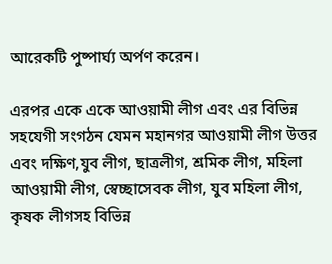আরেকটি পুষ্পার্ঘ্য অর্পণ করেন।

এরপর একে একে আওয়ামী লীগ এবং এর বিভিন্ন সহযেগী সংগঠন যেমন মহানগর আওয়ামী লীগ উত্তর এবং দক্ষিণ,যুব লীগ, ছাত্রলীগ, শ্রমিক লীগ, মহিলা আওয়ামী লীগ, স্বেচ্ছাসেবক লীগ, যুব মহিলা লীগ, কৃষক লীগসহ বিভিন্ন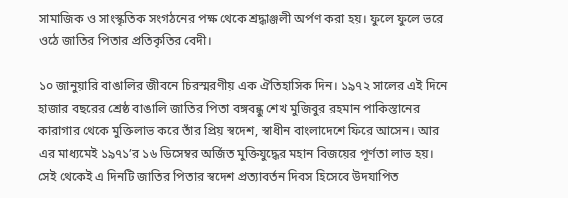সামাজিক ও সাংস্কৃতিক সংগঠনের পক্ষ থেকে শ্রদ্ধাঞ্জলী অর্পণ করা হয়। ফুলে ফুলে ভরে ওঠে জাতির পিতার প্রতিকৃতির বেদী।

১০ জানুয়ারি বাঙালির জীবনে চিরস্মরণীয় এক ঐতিহাসিক দিন। ১৯৭২ সালের এই দিনে হাজার বছরের শ্রেষ্ঠ বাঙালি জাতির পিতা বঙ্গবন্ধু শেখ মুজিবুর রহমান পাকিস্তানের কারাগার থেকে মুক্তিলাভ করে তাঁর প্রিয় স্বদেশ, স্বাধীন বাংলাদেশে ফিরে আসেন। আর এর মাধ্যমেই ১৯৭১’র ১৬ ডিসেম্বর অর্জিত মুক্তিযুদ্ধের মহান বিজয়ের পূর্ণতা লাভ হয়। সেই থেকেই এ দিনটি জাতির পিতার স্বদেশ প্রত্যাবর্তন দিবস হিসেবে উদযাপিত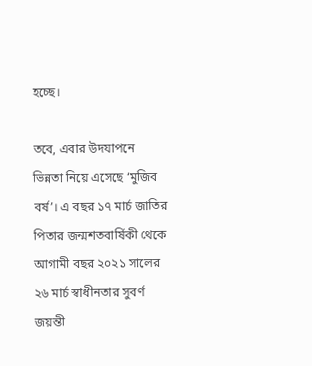হচ্ছে।

তবে, এবার উদযাপনে ভিন্নতা নিয়ে এসেছে ‘মুজিব বর্ষ’। এ বছর ১৭ মার্চ জাতির পিতার জন্মশতবার্ষিকী থেকে আগামী বছর ২০২১ সালের ২৬ মার্চ স্বাধীনতার সুবর্ণ জয়ন্তী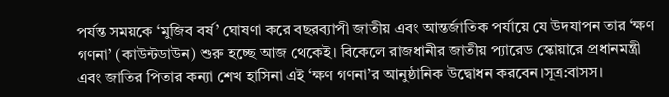পর্যন্ত সময়কে ‘মুজিব বর্ষ’ ঘোষণা করে বছরব্যাপী জাতীয় এবং আন্তর্জাতিক পর্যায়ে যে উদযাপন তার ‘ক্ষণ গণনা’ (কাউন্টডাউন) শুরু হচ্ছে আজ থেকেই। বিকেলে রাজধানীর জাতীয় প্যারেড স্কোয়ারে প্রধানমন্ত্রী এবং জাতির পিতার কন্যা শেখ হাসিনা এই ‘ক্ষণ গণনা’র আনুষ্ঠানিক উদ্বোধন করবেন।সূত্র:বাসস।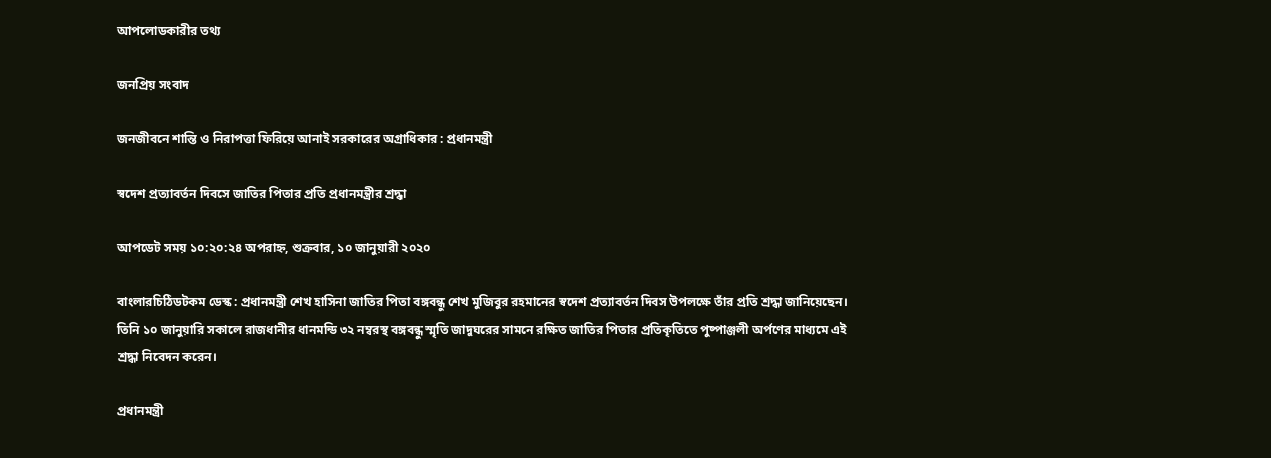আপলোডকারীর তথ্য

জনপ্রিয় সংবাদ

জনজীবনে শান্তি ও নিরাপত্তা ফিরিয়ে আনাই সরকারের অগ্রাধিকার : প্রধানমন্ত্রী

স্বদেশ প্রত্যাবর্তন দিবসে জাতির পিতার প্রতি প্রধানমন্ত্রীর শ্রদ্ধা

আপডেট সময় ১০:২০:২৪ অপরাহ্ন, শুক্রবার, ১০ জানুয়ারী ২০২০

বাংলারচিঠিডটকম ডেস্ক : প্রধানমন্ত্রী শেখ হাসিনা জাতির পিতা বঙ্গবন্ধু শেখ মুজিবুর রহমানের স্বদেশ প্রত্যাবর্তন দিবস উপলক্ষে তাঁর প্রতি শ্রদ্ধা জানিয়েছেন। তিনি ১০ জানুয়ারি সকালে রাজধানীর ধানমন্ডি ৩২ নম্বরস্থ বঙ্গবন্ধু স্মৃতি জাদুঘরের সামনে রক্ষিত জাতির পিতার প্রতিকৃতিতে পুষ্পাঞ্জলী অর্পণের মাধ্যমে এই শ্রদ্ধা নিবেদন করেন।

প্রধানমন্ত্রী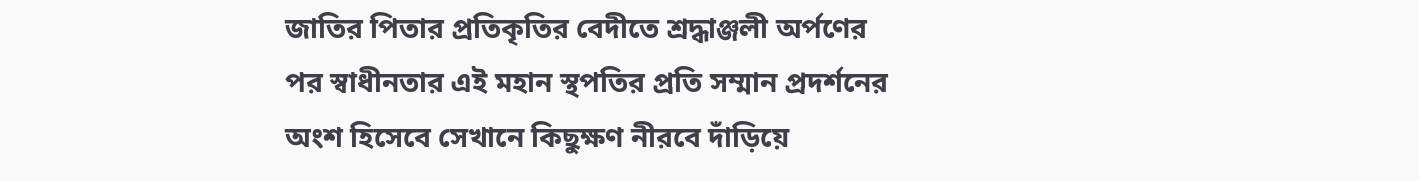জাতির পিতার প্রতিকৃতির বেদীতে শ্রদ্ধাঞ্জলী অর্পণের পর স্বাধীনতার এই মহান স্থপতির প্রতি সম্মান প্রদর্শনের অংশ হিসেবে সেখানে কিছুক্ষণ নীরবে দাঁড়িয়ে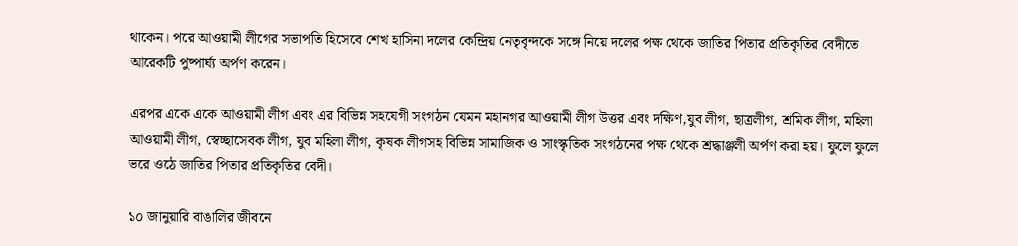থাকেন। পরে আওয়ামী লীগের সভাপতি হিসেবে শেখ হাসিনা দলের কেন্দ্রিয় নেতৃবৃন্দকে সঙ্গে নিয়ে দলের পক্ষ থেকে জাতির পিতার প্রতিকৃতির বেদীতে আরেকটি পুষ্পার্ঘ্য অর্পণ করেন।

এরপর একে একে আওয়ামী লীগ এবং এর বিভিন্ন সহযেগী সংগঠন যেমন মহানগর আওয়ামী লীগ উত্তর এবং দক্ষিণ,যুব লীগ, ছাত্রলীগ, শ্রমিক লীগ, মহিলা আওয়ামী লীগ, স্বেচ্ছাসেবক লীগ, যুব মহিলা লীগ, কৃষক লীগসহ বিভিন্ন সামাজিক ও সাংস্কৃতিক সংগঠনের পক্ষ থেকে শ্রদ্ধাঞ্জলী অর্পণ করা হয়। ফুলে ফুলে ভরে ওঠে জাতির পিতার প্রতিকৃতির বেদী।

১০ জানুয়ারি বাঙালির জীবনে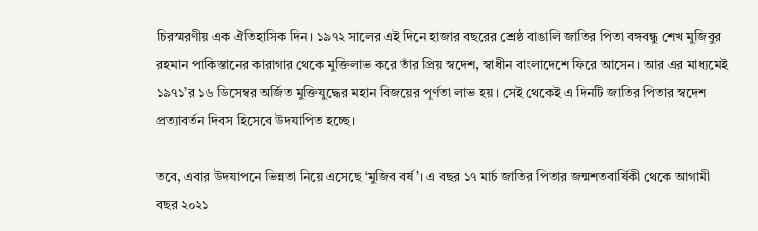চিরস্মরণীয় এক ঐতিহাসিক দিন। ১৯৭২ সালের এই দিনে হাজার বছরের শ্রেষ্ঠ বাঙালি জাতির পিতা বঙ্গবন্ধু শেখ মুজিবুর রহমান পাকিস্তানের কারাগার থেকে মুক্তিলাভ করে তাঁর প্রিয় স্বদেশ, স্বাধীন বাংলাদেশে ফিরে আসেন। আর এর মাধ্যমেই ১৯৭১’র ১৬ ডিসেম্বর অর্জিত মুক্তিযুদ্ধের মহান বিজয়ের পূর্ণতা লাভ হয়। সেই থেকেই এ দিনটি জাতির পিতার স্বদেশ প্রত্যাবর্তন দিবস হিসেবে উদযাপিত হচ্ছে।

তবে, এবার উদযাপনে ভিন্নতা নিয়ে এসেছে ‘মুজিব বর্ষ’। এ বছর ১৭ মার্চ জাতির পিতার জন্মশতবার্ষিকী থেকে আগামী বছর ২০২১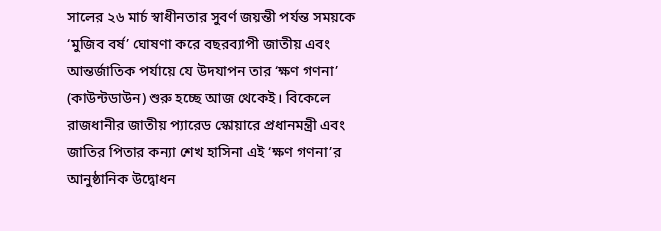সালের ২৬ মার্চ স্বাধীনতার সুবর্ণ জয়ন্তী পর্যন্ত সময়কে ‘মুজিব বর্ষ’ ঘোষণা করে বছরব্যাপী জাতীয় এবং আন্তর্জাতিক পর্যায়ে যে উদযাপন তার ‘ক্ষণ গণনা’ (কাউন্টডাউন) শুরু হচ্ছে আজ থেকেই। বিকেলে রাজধানীর জাতীয় প্যারেড স্কোয়ারে প্রধানমন্ত্রী এবং জাতির পিতার কন্যা শেখ হাসিনা এই ‘ক্ষণ গণনা’র আনুষ্ঠানিক উদ্বোধন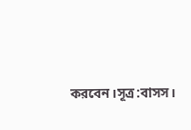করবেন।সূত্র:বাসস।